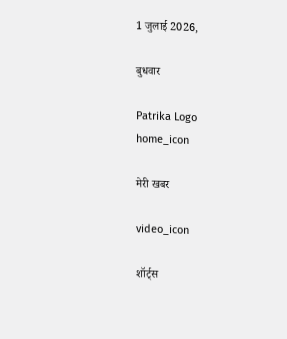1 जुलाई 2026,

बुधवार

Patrika Logo
home_icon

मेरी खबर

video_icon

शॉर्ट्स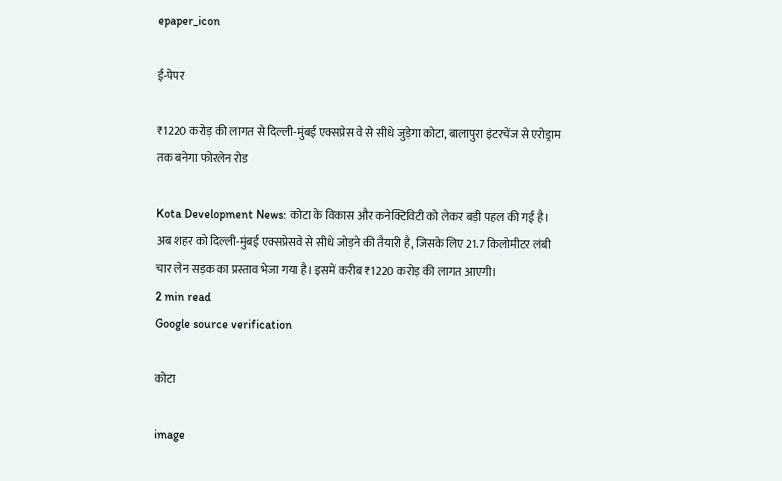epaper_icon

ई-पेपर

₹1220 करोड़ की लागत से दिल्ली-मुंबई एक्सप्रेस वे से सीधे जुड़ेगा कोटा, बालापुरा इंटरचेंज से एरोड्राम तक बनेगा फोरलेन रोड

Kota Development News: कोटा के विकास और कनेक्टिविटी को लेकर बड़ी पहल की गई है। अब शहर को दिल्ली-मुंबई एक्सप्रेसवे से सीधे जोड़ने की तैयारी है, जिसके लिए 21.7 किलोमीटर लंबी चार लेन सड़क का प्रस्ताव भेजा गया है। इसमें करीब ₹1220 करोड़ की लागत आएगी।
2 min read
Google source verification

कोटा

image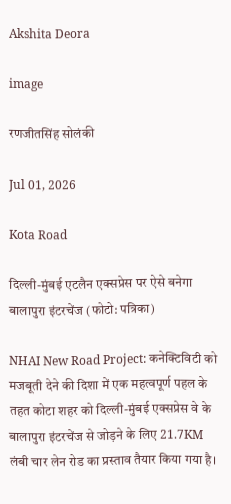Akshita Deora

image

रणजीतसिंह सोलंकी

Jul 01, 2026

Kota Road

दिल्ली-मुंबई एटलैन एक्सप्रेस पर ऐसे बनेगा बालापुरा इंटरचेंज (फोटो: पत्रिका)

NHAI New Road Project: कनेक्टिविटी को मजबूती देने की दिशा में एक महत्वपूर्ण पहल के तहत कोटा शहर को दिल्ली-मुंबई एक्सप्रेस वे के बालापुरा इंटरचेंज से जोड़ने के लिए 21.7KM लंबी चार लेन रोड का प्रस्ताव तैयार किया गया है।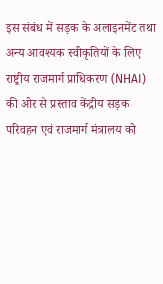इस संबंध में सड़क के अलाइनमेंट तथा अन्य आवश्यक स्वीकृतियों के लिए राष्ट्रीय राजमार्ग प्राधिकरण (NHAI) की ओर से प्रस्ताव केंद्रीय सड़क परिवहन एवं राजमार्ग मंत्रालय को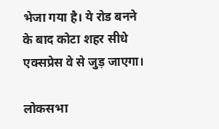भेजा गया है। ये रोड बनने के बाद कोटा शहर सीधे एक्सप्रेस वे से जुड़ जाएगा।

लोकसभा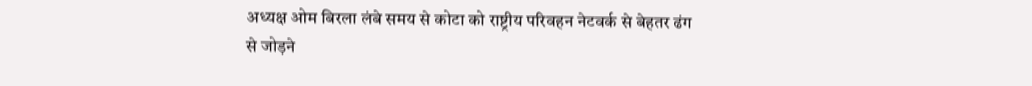अध्यक्ष ओम बिरला लंबे समय से कोटा को राष्ट्रीय परिवहन नेटवर्क से बेहतर ढंग से जोड़ने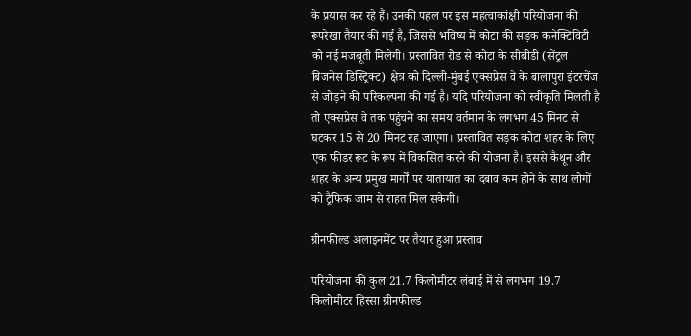के प्रयास कर रहे हैं। उनकी पहल पर इस महत्वाकांक्षी परियोजना की रूपरेखा तैयार की गई है, जिससे भविष्य में कोटा की सड़क कनेक्टिविटी को नई मजबूती मिलेगी। प्रस्तावित रोड से कोटा के सीबीडी (सेंट्रल बिजनेस डिस्ट्रिक्ट) क्षेत्र को दिल्ली-मुंबई एक्सप्रेस वे के बालापुरा इंटरचेंज से जोड़ने की परिकल्पना की गई है। यदि परियोजना को स्वीकृति मिलती है तो एक्सप्रेस वे तक पहुंचने का समय वर्तमान के लगभग 45 मिनट से घटकर 15 से 20 मिनट रह जाएगा। प्रस्तावित सड़क कोटा शहर के लिए एक फीडर रूट के रूप में विकसित करने की योजना है। इससे कैथून और शहर के अन्य प्रमुख मार्गों पर यातायात का दबाव कम होने के साथ लोगों को ट्रैफिक जाम से राहत मिल सकेगी।

ग्रीनफील्ड अलाइनमेंट पर तैयार हुआ प्रस्ताव

परियोजना की कुल 21.7 किलोमीटर लंबाई में से लगभग 19.7 किलोमीटर हिस्सा ग्रीनफील्ड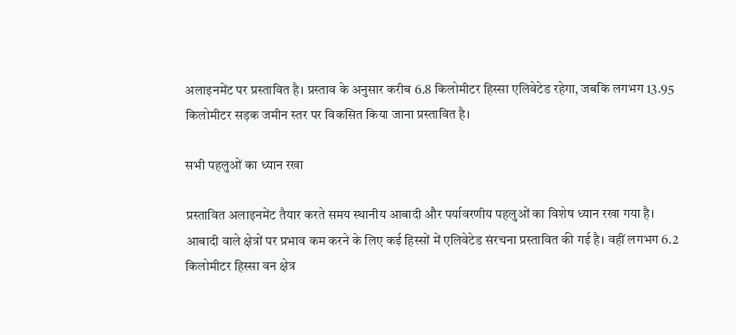अलाइनमेंट पर प्रस्तावित है। प्रस्ताव के अनुसार करीब 6.8 किलोमीटर हिस्सा एलिवेटेड रहेगा, जबकि लगभग 13.95 किलोमीटर सड़क जमीन स्तर पर विकसित किया जाना प्रस्तावित है।

सभी पहलुओं का ध्यान रखा

प्रस्तावित अलाइनमेंट तैयार करते समय स्थानीय आबादी और पर्यावरणीय पहलुओं का विशेष ध्यान रखा गया है। आबादी वाले क्षेत्रों पर प्रभाव कम करने के लिए कई हिस्सों में एलिवेटेड संरचना प्रस्तावित की गई है। वहीं लगभग 6.2 किलोमीटर हिस्सा वन क्षेत्र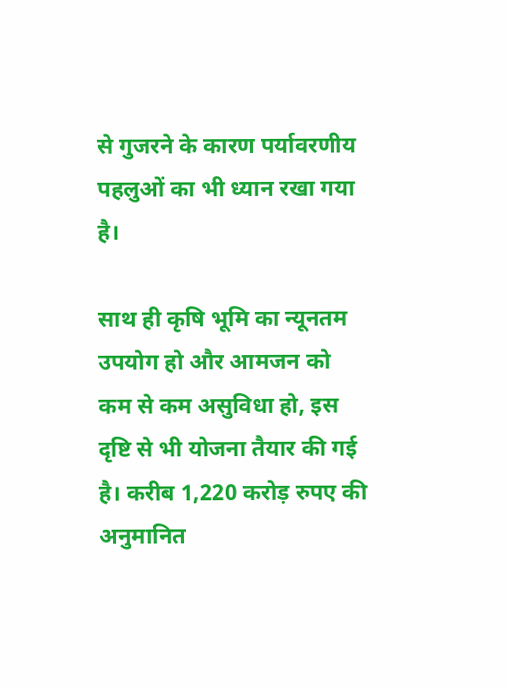से गुजरने के कारण पर्यावरणीय पहलुओं का भी ध्यान रखा गया है।

साथ ही कृषि भूमि का न्यूनतम उपयोग हो और आमजन को कम से कम असुविधा हो, इस दृष्टि से भी योजना तैयार की गई है। करीब 1,220 करोड़ रुपए की अनुमानित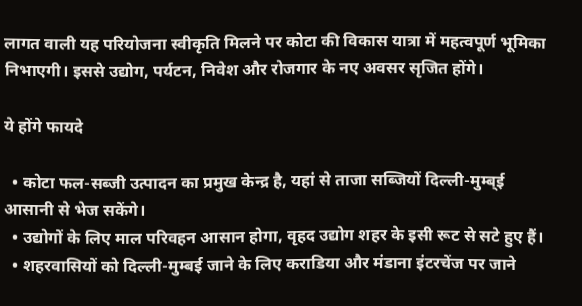लागत वाली यह परियोजना स्वीकृति मिलने पर कोटा की विकास यात्रा में महत्वपूर्ण भूमिका निभाएगी। इससे उद्योग, पर्यटन, निवेश और रोजगार के नए अवसर सृजित होंगे।

ये होंगे फायदे

  • कोटा फल-सब्जी उत्पादन का प्रमुख केन्द्र है, यहां से ताजा सब्जियों दिल्ली-मुम्ब्ई आसानी से भेज सकेंगे।
  • उद्योगों के लिए माल परिवहन आसान होगा, वृहद उद्योग शहर के इसी रूट से सटे हुए हैं।
  • शहरवासियों को दिल्ली-मुम्बई जाने के लिए कराडिया और मंडाना इंटरचेंज पर जाने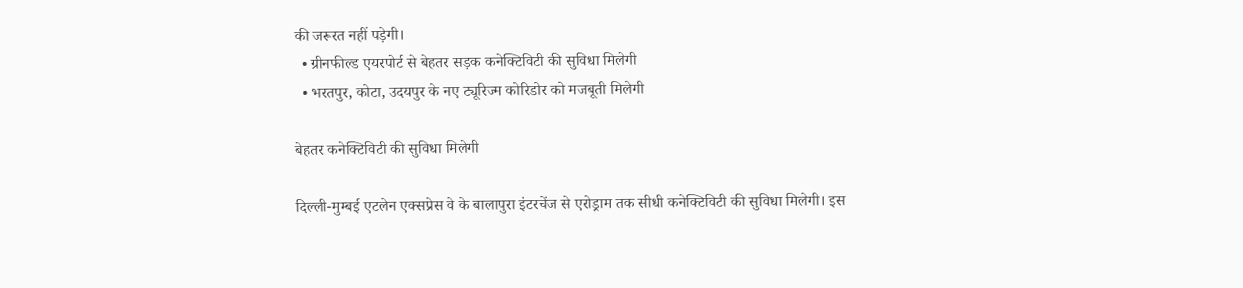की जरूरत नहीं पड़ेगी।
  • ग्रीनफील्ड एयरपोर्ट से बेहतर सड़क कनेक्टिविटी की सुविधा मिलेगी
  • भरतपुर, कोटा, उदयपुर के नए ट्यूरिज्म कोरिडोर को मजबूती मिलेगी

बेहतर कनेक्टिविटी की सुविधा मिलेगी

दिल्ली-मुम्बई एटलेन एक्सप्रेस वे के बालापुरा इंटरचेंज से एरोड्राम तक सीधी कनेक्टिविटी की सुविधा मिलेगी। इस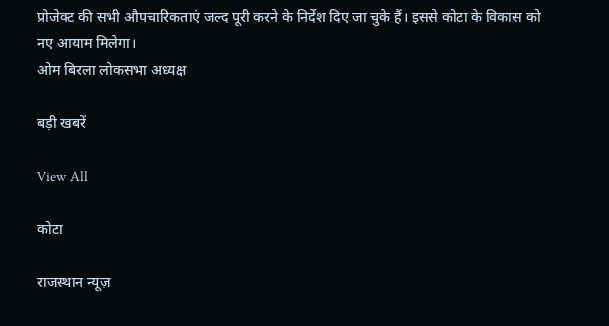प्रोजेक्ट की सभी औपचारिकताएं जल्द पूरी करने के निर्देश दिए जा चुके हैं। इससे कोटा के विकास को नए आयाम मिलेगा।
ओम बिरला लोकसभा अध्यक्ष

बड़ी खबरें

View All

कोटा

राजस्थान न्यूज़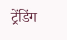ट्रेंडिंग